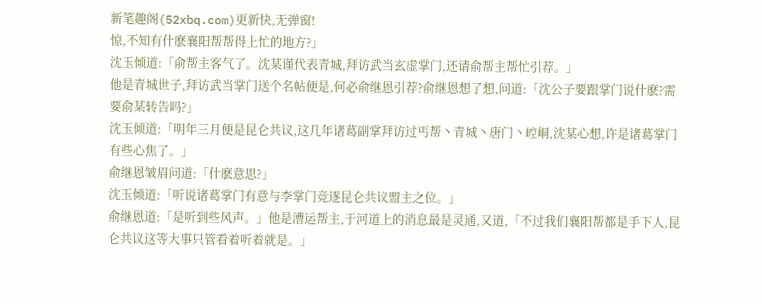新笔趣阁(52xbq.com)更新快,无弹窗!
惊,不知有什麽襄阳帮帮得上忙的地方?」
沈玉倾道:「俞帮主客气了。沈某谨代表青城,拜访武当玄虚掌门,还请俞帮主帮忙引荐。」
他是青城世子,拜访武当掌门送个名帖便是,何必俞继恩引荐?俞继恩想了想,问道:「沈公子要跟掌门说什麽?需要俞某转告吗?」
沈玉倾道:「明年三月便是昆仑共议,这几年诸葛副掌拜访过丐帮丶青城丶唐门丶崆峒,沈某心想,许是诸葛掌门有些心焦了。」
俞继恩皱眉问道:「什麽意思?」
沈玉倾道:「听说诸葛掌门有意与李掌门竞逐昆仑共议盟主之位。」
俞继恩道:「是听到些风声。」他是漕运帮主,于河道上的消息最是灵通,又道,「不过我们襄阳帮都是手下人,昆仑共议这等大事只管看着听着就是。」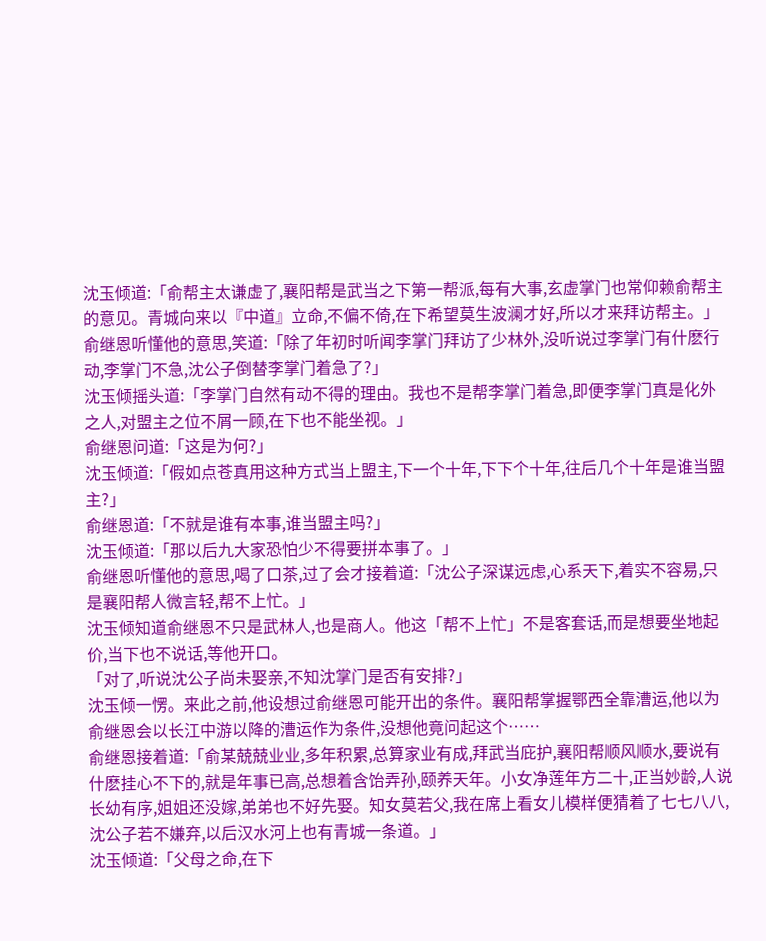沈玉倾道:「俞帮主太谦虚了,襄阳帮是武当之下第一帮派,每有大事,玄虚掌门也常仰赖俞帮主的意见。青城向来以『中道』立命,不偏不倚,在下希望莫生波澜才好,所以才来拜访帮主。」
俞继恩听懂他的意思,笑道:「除了年初时听闻李掌门拜访了少林外,没听说过李掌门有什麽行动,李掌门不急,沈公子倒替李掌门着急了?」
沈玉倾摇头道:「李掌门自然有动不得的理由。我也不是帮李掌门着急,即便李掌门真是化外之人,对盟主之位不屑一顾,在下也不能坐视。」
俞继恩问道:「这是为何?」
沈玉倾道:「假如点苍真用这种方式当上盟主,下一个十年,下下个十年,往后几个十年是谁当盟主?」
俞继恩道:「不就是谁有本事,谁当盟主吗?」
沈玉倾道:「那以后九大家恐怕少不得要拼本事了。」
俞继恩听懂他的意思,喝了口茶,过了会才接着道:「沈公子深谋远虑,心系天下,着实不容易,只是襄阳帮人微言轻,帮不上忙。」
沈玉倾知道俞继恩不只是武林人,也是商人。他这「帮不上忙」不是客套话,而是想要坐地起价,当下也不说话,等他开口。
「对了,听说沈公子尚未娶亲,不知沈掌门是否有安排?」
沈玉倾一愣。来此之前,他设想过俞继恩可能开出的条件。襄阳帮掌握鄂西全靠漕运,他以为俞继恩会以长江中游以降的漕运作为条件,没想他竟问起这个……
俞继恩接着道:「俞某兢兢业业,多年积累,总算家业有成,拜武当庇护,襄阳帮顺风顺水,要说有什麽挂心不下的,就是年事已高,总想着含饴弄孙,颐养天年。小女净莲年方二十,正当妙龄,人说长幼有序,姐姐还没嫁,弟弟也不好先娶。知女莫若父,我在席上看女儿模样便猜着了七七八八,沈公子若不嫌弃,以后汉水河上也有青城一条道。」
沈玉倾道:「父母之命,在下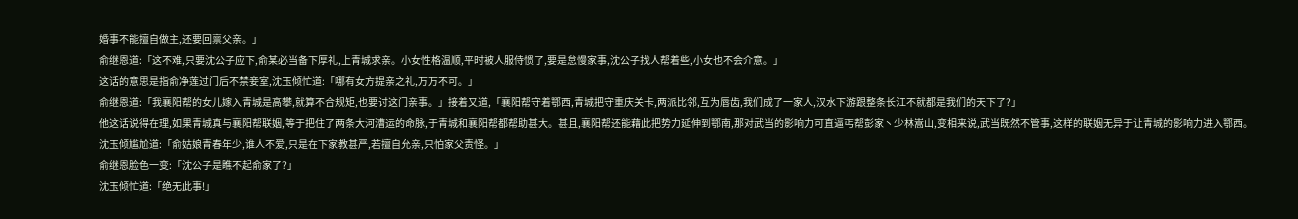婚事不能擅自做主,还要回禀父亲。」
俞继恩道:「这不难,只要沈公子应下,俞某必当备下厚礼,上青城求亲。小女性格温顺,平时被人服侍惯了,要是怠慢家事,沈公子找人帮着些,小女也不会介意。」
这话的意思是指俞净莲过门后不禁妾室,沈玉倾忙道:「哪有女方提亲之礼,万万不可。」
俞继恩道:「我襄阳帮的女儿嫁入青城是高攀,就算不合规矩,也要讨这门亲事。」接着又道,「襄阳帮守着鄂西,青城把守重庆关卡,两派比邻,互为唇齿,我们成了一家人,汉水下游跟整条长江不就都是我们的天下了?」
他这话说得在理,如果青城真与襄阳帮联姻,等于把住了两条大河漕运的命脉,于青城和襄阳帮都帮助甚大。甚且,襄阳帮还能藉此把势力延伸到鄂南,那对武当的影响力可直逼丐帮彭家丶少林嵩山,变相来说,武当既然不管事,这样的联姻无异于让青城的影响力进入鄂西。
沈玉倾尴尬道:「俞姑娘青春年少,谁人不爱,只是在下家教甚严,若擅自允亲,只怕家父责怪。」
俞继恩脸色一变:「沈公子是瞧不起俞家了?」
沈玉倾忙道:「绝无此事!」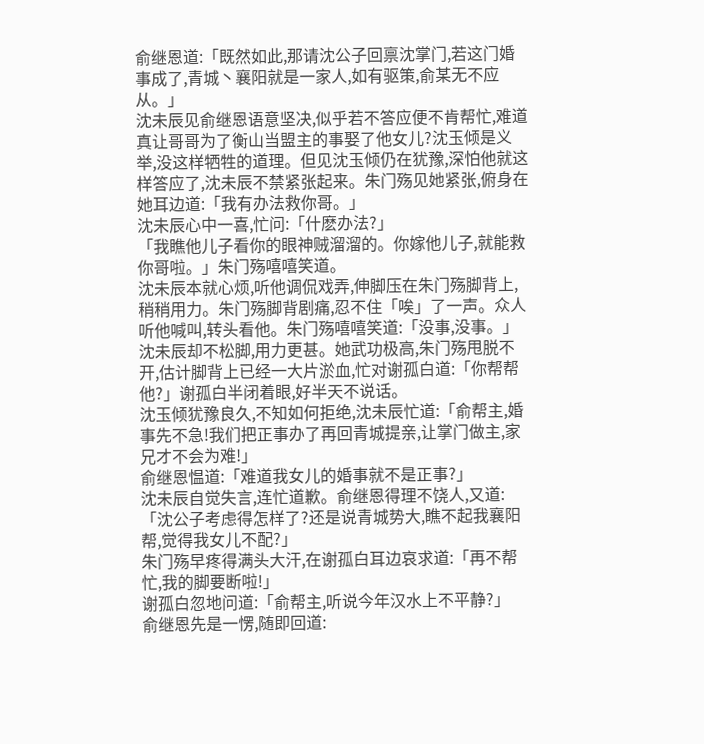俞继恩道:「既然如此,那请沈公子回禀沈掌门,若这门婚事成了,青城丶襄阳就是一家人,如有驱策,俞某无不应从。」
沈未辰见俞继恩语意坚决,似乎若不答应便不肯帮忙,难道真让哥哥为了衡山当盟主的事娶了他女儿?沈玉倾是义举,没这样牺牲的道理。但见沈玉倾仍在犹豫,深怕他就这样答应了,沈未辰不禁紧张起来。朱门殇见她紧张,俯身在她耳边道:「我有办法救你哥。」
沈未辰心中一喜,忙问:「什麽办法?」
「我瞧他儿子看你的眼神贼溜溜的。你嫁他儿子,就能救你哥啦。」朱门殇嘻嘻笑道。
沈未辰本就心烦,听他调侃戏弄,伸脚压在朱门殇脚背上,稍稍用力。朱门殇脚背剧痛,忍不住「唉」了一声。众人听他喊叫,转头看他。朱门殇嘻嘻笑道:「没事,没事。」沈未辰却不松脚,用力更甚。她武功极高,朱门殇甩脱不开,估计脚背上已经一大片淤血,忙对谢孤白道:「你帮帮他?」谢孤白半闭着眼,好半天不说话。
沈玉倾犹豫良久,不知如何拒绝,沈未辰忙道:「俞帮主,婚事先不急!我们把正事办了再回青城提亲,让掌门做主,家兄才不会为难!」
俞继恩愠道:「难道我女儿的婚事就不是正事?」
沈未辰自觉失言,连忙道歉。俞继恩得理不饶人,又道:「沈公子考虑得怎样了?还是说青城势大,瞧不起我襄阳帮,觉得我女儿不配?」
朱门殇早疼得满头大汗,在谢孤白耳边哀求道:「再不帮忙,我的脚要断啦!」
谢孤白忽地问道:「俞帮主,听说今年汉水上不平静?」
俞继恩先是一愣,随即回道: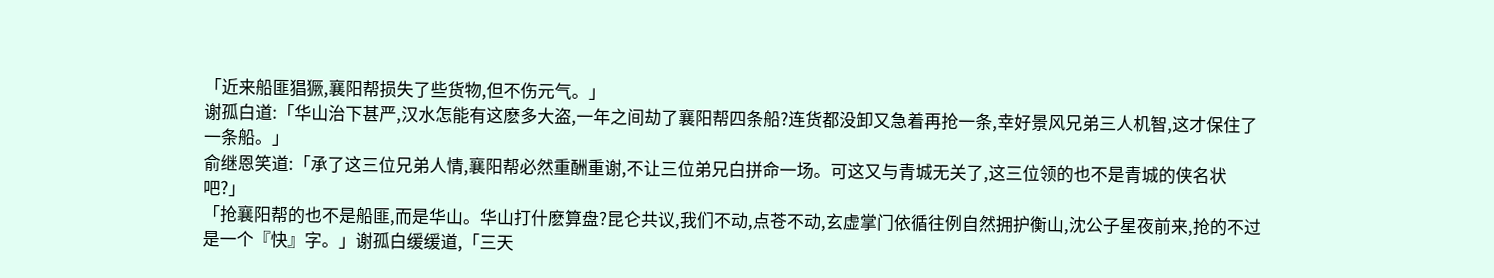「近来船匪猖獗,襄阳帮损失了些货物,但不伤元气。」
谢孤白道:「华山治下甚严,汉水怎能有这麽多大盗,一年之间劫了襄阳帮四条船?连货都没卸又急着再抢一条,幸好景风兄弟三人机智,这才保住了一条船。」
俞继恩笑道:「承了这三位兄弟人情,襄阳帮必然重酬重谢,不让三位弟兄白拼命一场。可这又与青城无关了,这三位领的也不是青城的侠名状吧?」
「抢襄阳帮的也不是船匪,而是华山。华山打什麽算盘?昆仑共议,我们不动,点苍不动,玄虚掌门依循往例自然拥护衡山,沈公子星夜前来,抢的不过是一个『快』字。」谢孤白缓缓道,「三天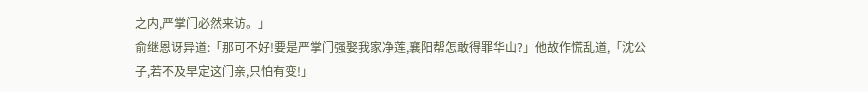之内,严掌门必然来访。」
俞继恩讶异道:「那可不好!要是严掌门强娶我家净莲,襄阳帮怎敢得罪华山?」他故作慌乱道,「沈公子,若不及早定这门亲,只怕有变!」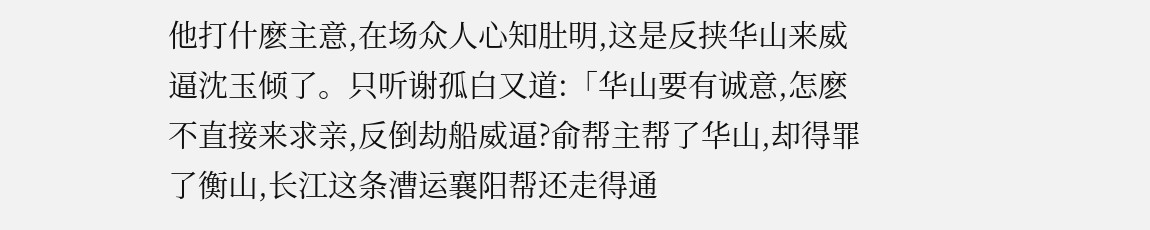他打什麽主意,在场众人心知肚明,这是反挟华山来威逼沈玉倾了。只听谢孤白又道:「华山要有诚意,怎麽不直接来求亲,反倒劫船威逼?俞帮主帮了华山,却得罪了衡山,长江这条漕运襄阳帮还走得通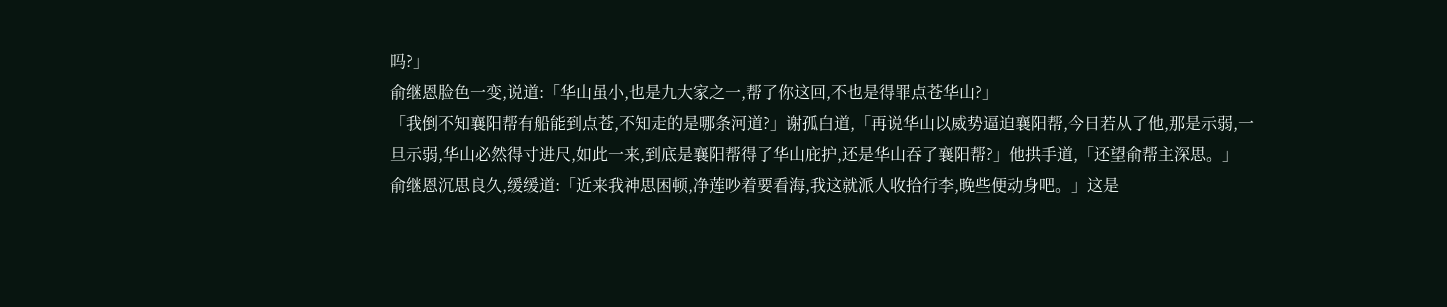吗?」
俞继恩脸色一变,说道:「华山虽小,也是九大家之一,帮了你这回,不也是得罪点苍华山?」
「我倒不知襄阳帮有船能到点苍,不知走的是哪条河道?」谢孤白道,「再说华山以威势逼迫襄阳帮,今日若从了他,那是示弱,一旦示弱,华山必然得寸进尺,如此一来,到底是襄阳帮得了华山庇护,还是华山吞了襄阳帮?」他拱手道,「还望俞帮主深思。」
俞继恩沉思良久,缓缓道:「近来我神思困顿,净莲吵着要看海,我这就派人收拾行李,晚些便动身吧。」这是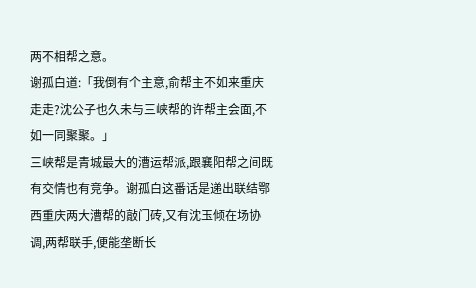两不相帮之意。
谢孤白道:「我倒有个主意,俞帮主不如来重庆走走?沈公子也久未与三峡帮的许帮主会面,不如一同聚聚。」
三峡帮是青城最大的漕运帮派,跟襄阳帮之间既有交情也有竞争。谢孤白这番话是递出联结鄂西重庆两大漕帮的敲门砖,又有沈玉倾在场协调,两帮联手,便能垄断长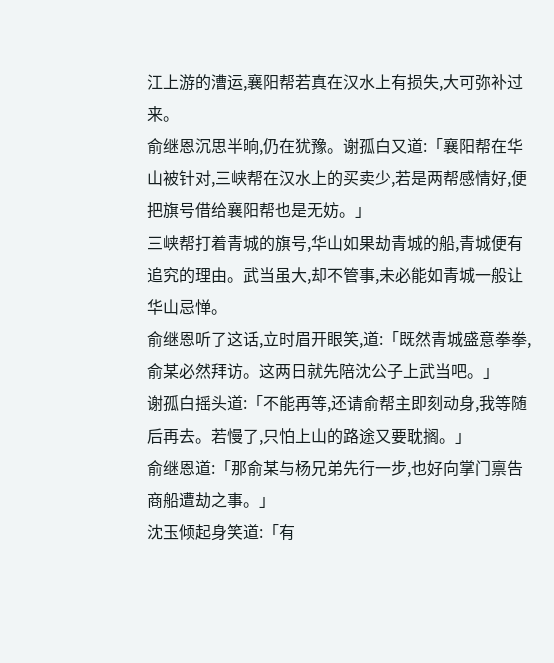江上游的漕运,襄阳帮若真在汉水上有损失,大可弥补过来。
俞继恩沉思半晌,仍在犹豫。谢孤白又道:「襄阳帮在华山被针对,三峡帮在汉水上的买卖少,若是两帮感情好,便把旗号借给襄阳帮也是无妨。」
三峡帮打着青城的旗号,华山如果劫青城的船,青城便有追究的理由。武当虽大,却不管事,未必能如青城一般让华山忌惮。
俞继恩听了这话,立时眉开眼笑,道:「既然青城盛意拳拳,俞某必然拜访。这两日就先陪沈公子上武当吧。」
谢孤白摇头道:「不能再等,还请俞帮主即刻动身,我等随后再去。若慢了,只怕上山的路途又要耽搁。」
俞继恩道:「那俞某与杨兄弟先行一步,也好向掌门禀告商船遭劫之事。」
沈玉倾起身笑道:「有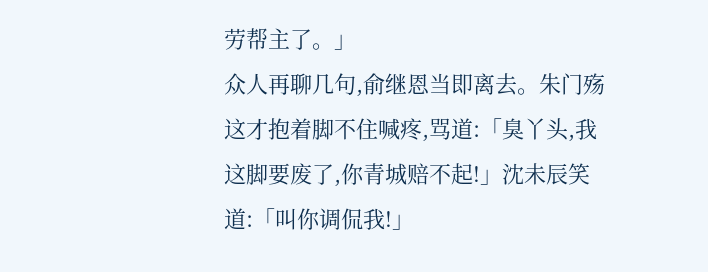劳帮主了。」
众人再聊几句,俞继恩当即离去。朱门殇这才抱着脚不住喊疼,骂道:「臭丫头,我这脚要废了,你青城赔不起!」沈未辰笑道:「叫你调侃我!」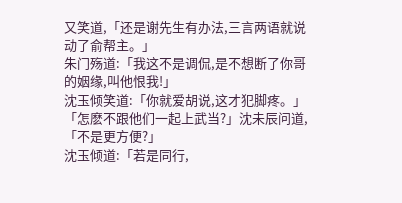又笑道,「还是谢先生有办法,三言两语就说动了俞帮主。」
朱门殇道:「我这不是调侃,是不想断了你哥的姻缘,叫他恨我!」
沈玉倾笑道:「你就爱胡说,这才犯脚疼。」
「怎麽不跟他们一起上武当?」沈未辰问道,「不是更方便?」
沈玉倾道:「若是同行,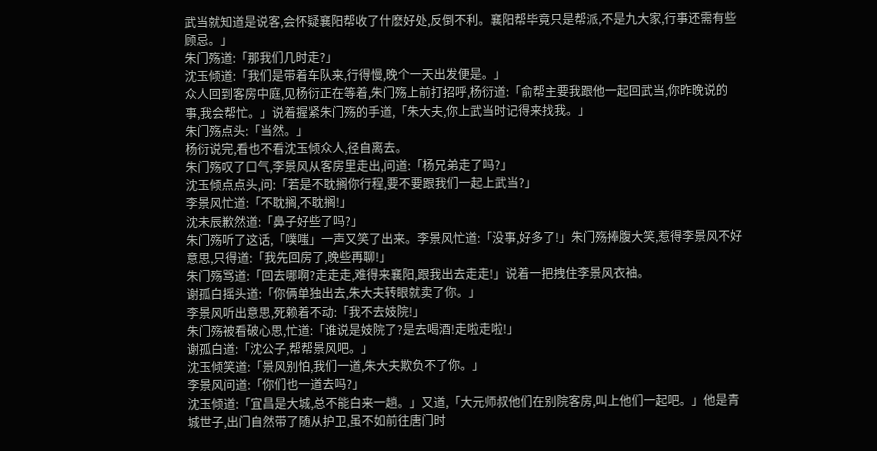武当就知道是说客,会怀疑襄阳帮收了什麽好处,反倒不利。襄阳帮毕竟只是帮派,不是九大家,行事还需有些顾忌。」
朱门殇道:「那我们几时走?」
沈玉倾道:「我们是带着车队来,行得慢,晚个一天出发便是。」
众人回到客房中庭,见杨衍正在等着,朱门殇上前打招呼,杨衍道:「俞帮主要我跟他一起回武当,你昨晚说的事,我会帮忙。」说着握紧朱门殇的手道,「朱大夫,你上武当时记得来找我。」
朱门殇点头:「当然。」
杨衍说完,看也不看沈玉倾众人,径自离去。
朱门殇叹了口气,李景风从客房里走出,问道:「杨兄弟走了吗?」
沈玉倾点点头,问:「若是不耽搁你行程,要不要跟我们一起上武当?」
李景风忙道:「不耽搁,不耽搁!」
沈未辰歉然道:「鼻子好些了吗?」
朱门殇听了这话,「噗嗤」一声又笑了出来。李景风忙道:「没事,好多了!」朱门殇捧腹大笑,惹得李景风不好意思,只得道:「我先回房了,晚些再聊!」
朱门殇骂道:「回去哪啊?走走走,难得来襄阳,跟我出去走走!」说着一把拽住李景风衣袖。
谢孤白摇头道:「你俩单独出去,朱大夫转眼就卖了你。」
李景风听出意思,死赖着不动:「我不去妓院!」
朱门殇被看破心思,忙道:「谁说是妓院了?是去喝酒!走啦走啦!」
谢孤白道:「沈公子,帮帮景风吧。」
沈玉倾笑道:「景风别怕,我们一道,朱大夫欺负不了你。」
李景风问道:「你们也一道去吗?」
沈玉倾道:「宜昌是大城,总不能白来一趟。」又道,「大元师叔他们在别院客房,叫上他们一起吧。」他是青城世子,出门自然带了随从护卫,虽不如前往唐门时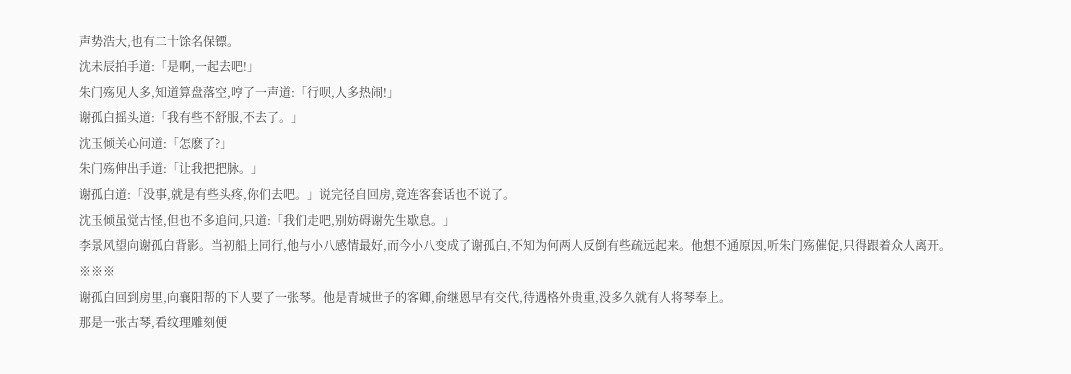声势浩大,也有二十馀名保镖。
沈未辰拍手道:「是啊,一起去吧!」
朱门殇见人多,知道算盘落空,哼了一声道:「行呗,人多热闹!」
谢孤白摇头道:「我有些不舒服,不去了。」
沈玉倾关心问道:「怎麽了?」
朱门殇伸出手道:「让我把把脉。」
谢孤白道:「没事,就是有些头疼,你们去吧。」说完径自回房,竟连客套话也不说了。
沈玉倾虽觉古怪,但也不多追问,只道:「我们走吧,别妨碍谢先生歇息。」
李景风望向谢孤白背影。当初船上同行,他与小八感情最好,而今小八变成了谢孤白,不知为何两人反倒有些疏远起来。他想不通原因,听朱门殇催促,只得跟着众人离开。
※※※
谢孤白回到房里,向襄阳帮的下人要了一张琴。他是青城世子的客卿,俞继恩早有交代,待遇格外贵重,没多久就有人将琴奉上。
那是一张古琴,看纹理雕刻便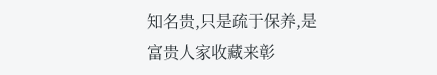知名贵,只是疏于保养,是富贵人家收藏来彰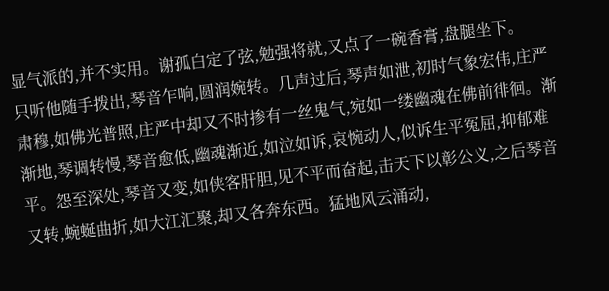显气派的,并不实用。谢孤白定了弦,勉强将就,又点了一碗香膏,盘腿坐下。
只听他随手拨出,琴音乍响,圆润婉转。几声过后,琴声如泄,初时气象宏伟,庄严肃穆,如佛光普照,庄严中却又不时掺有一丝鬼气,宛如一缕幽魂在佛前徘徊。渐渐地,琴调转慢,琴音愈低,幽魂渐近,如泣如诉,哀惋动人,似诉生平冤屈,抑郁难平。怨至深处,琴音又变,如侠客肝胆,见不平而奋起,击天下以彰公义,之后琴音又转,蜿蜒曲折,如大江汇聚,却又各奔东西。猛地风云涌动,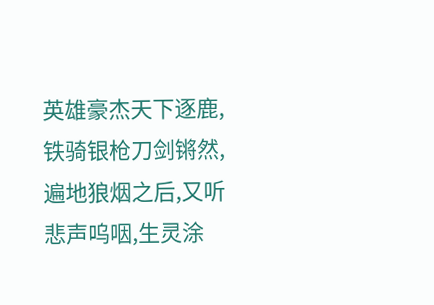英雄豪杰天下逐鹿,铁骑银枪刀剑锵然,遍地狼烟之后,又听悲声呜咽,生灵涂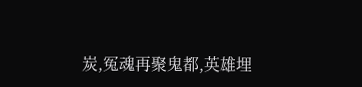炭,冤魂再聚鬼都,英雄埋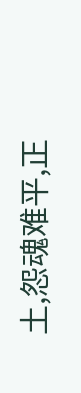土,怨魂难平,正